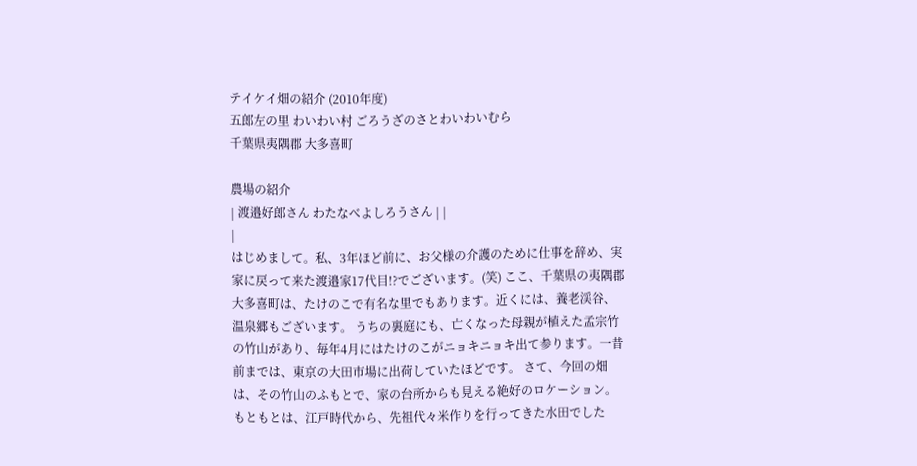テイケイ畑の紹介 (2010年度)
五郎左の里 わいわい村 ごろうざのさとわいわいむら
千葉県夷隅郡 大多喜町

農場の紹介
| 渡邉好郎さん わたなべよしろうさん | |
|
はじめまして。私、3年ほど前に、お父様の介護のために仕事を辞め、実家に戻って来た渡邉家17代目!?でございます。(笑) ここ、千葉県の夷隅郡大多喜町は、たけのこで有名な里でもあります。近くには、養老渓谷、温泉郷もございます。 うちの裏庭にも、亡くなった母親が植えた孟宗竹の竹山があり、毎年4月にはたけのこがニョキニョキ出て参ります。一昔前までは、東京の大田市場に出荷していたほどです。 さて、今回の畑は、その竹山のふもとで、家の台所からも見える絶好のロケーション。もともとは、江戸時代から、先祖代々米作りを行ってきた水田でした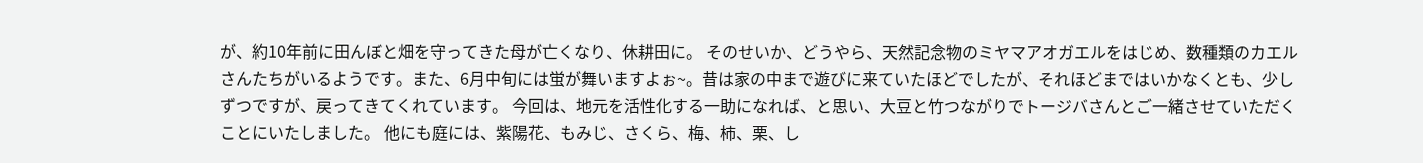が、約10年前に田んぼと畑を守ってきた母が亡くなり、休耕田に。 そのせいか、どうやら、天然記念物のミヤマアオガエルをはじめ、数種類のカエルさんたちがいるようです。また、6月中旬には蛍が舞いますよぉ~。昔は家の中まで遊びに来ていたほどでしたが、それほどまではいかなくとも、少しずつですが、戻ってきてくれています。 今回は、地元を活性化する一助になれば、と思い、大豆と竹つながりでトージバさんとご一緒させていただくことにいたしました。 他にも庭には、紫陽花、もみじ、さくら、梅、柿、栗、し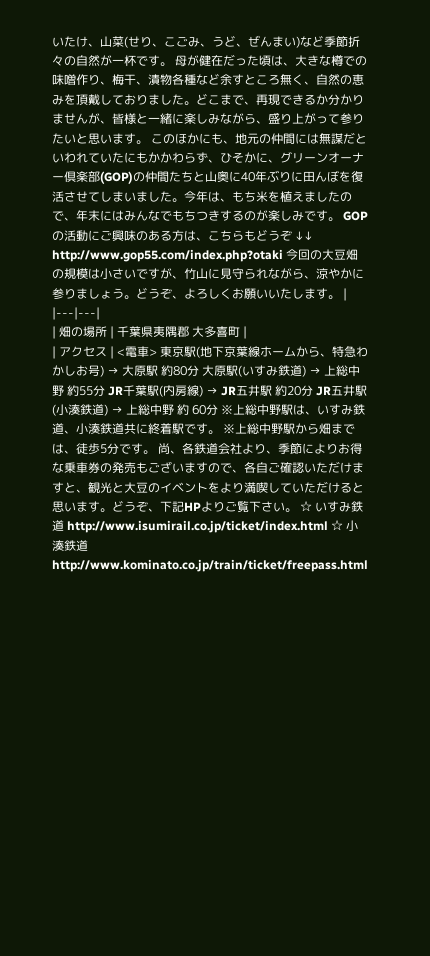いたけ、山菜(せり、こごみ、うど、ぜんまい)など季節折々の自然が一杯です。 母が健在だった頃は、大きな樽での味噌作り、梅干、漬物各種など余すところ無く、自然の恵みを頂戴しておりました。どこまで、再現できるか分かりませんが、皆様と一緒に楽しみながら、盛り上がって参りたいと思います。 このほかにも、地元の仲間には無謀だといわれていたにもかかわらず、ひそかに、グリーンオーナー倶楽部(GOP)の仲間たちと山奥に40年ぶりに田んぼを復活させてしまいました。今年は、もち米を植えましたので、年末にはみんなでもちつきするのが楽しみです。 GOPの活動にご興味のある方は、こちらもどうぞ ↓↓ http://www.gop55.com/index.php?otaki 今回の大豆畑の規模は小さいですが、竹山に見守られながら、涼やかに参りましょう。どうぞ、よろしくお願いいたします。 |
|---|---|
| 畑の場所 | 千葉県夷隅郡 大多喜町 |
| アクセス | <電車> 東京駅(地下京葉線ホームから、特急わかしお号) → 大原駅 約80分 大原駅(いすみ鉄道) → 上総中野 約55分 JR千葉駅(内房線) → JR五井駅 約20分 JR五井駅 (小湊鉄道) → 上総中野 約 60分 ※上総中野駅は、いすみ鉄道、小湊鉄道共に終着駅です。 ※上総中野駅から畑までは、徒歩5分です。 尚、各鉄道会社より、季節によりお得な乗車券の発売もございますので、各自ご確認いただけますと、観光と大豆のイベントをより満喫していただけると思います。どうぞ、下記HPよりご覧下さい。 ☆ いすみ鉄道 http://www.isumirail.co.jp/ticket/index.html ☆ 小湊鉄道 http://www.kominato.co.jp/train/ticket/freepass.html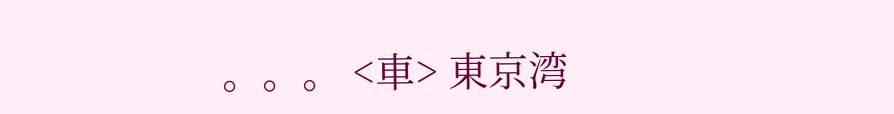。。。 <車> 東京湾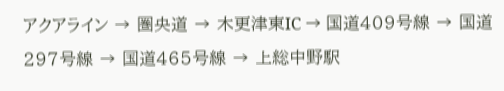アクアライン → 圏央道 → 木更津東IC → 国道409号線 → 国道 297号線 → 国道465号線 → 上総中野駅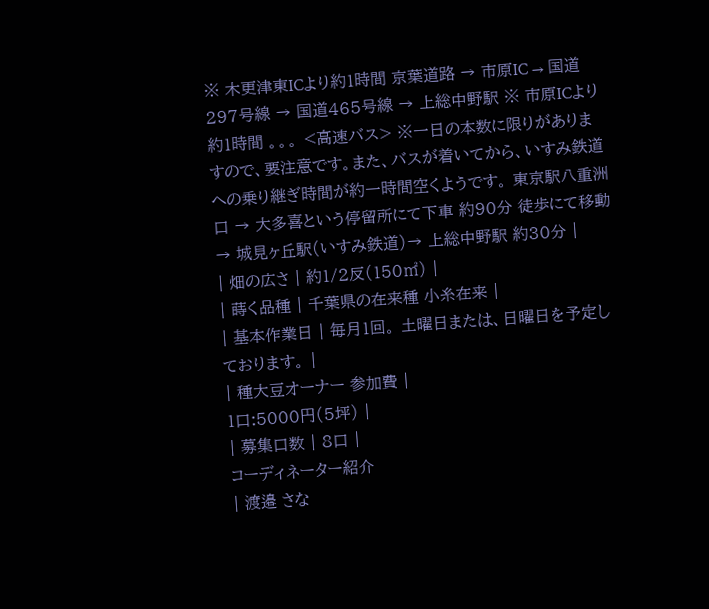※ 木更津東ICより約1時間 京葉道路 → 市原IC → 国道297号線 → 国道465号線 → 上総中野駅 ※ 市原ICより約1時間 。。。 <高速バス> ※一日の本数に限りがありますので、要注意です。また、バスが着いてから、いすみ鉄道への乗り継ぎ時間が約一時間空くようです。 東京駅八重洲口 → 大多喜という停留所にて下車 約90分 徒歩にて移動 → 城見ヶ丘駅(いすみ鉄道)→ 上総中野駅 約30分 |
| 畑の広さ | 約1/2反(150㎡) |
| 蒔く品種 | 千葉県の在来種 小糸在来 |
| 基本作業日 | 毎月1回。 土曜日または、日曜日を予定しております。 |
| 種大豆オーナー 参加費 |
1口:5000円(5坪) |
| 募集口数 | 8口 |
コーディネーター紹介
| 渡邉 さな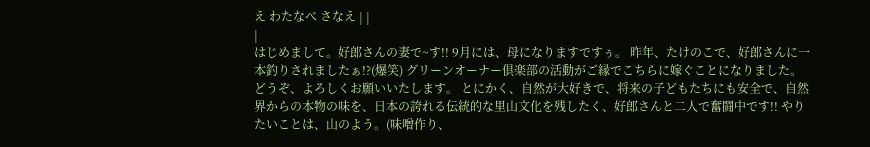え わたなべ さなえ | |
|
はじめまして。好郎さんの妻で~す!! 9月には、母になりますですぅ。 昨年、たけのこで、好郎さんに一本釣りされましたぁ!?(爆笑) グリーンオーナー倶楽部の活動がご縁でこちらに嫁ぐことになりました。 どうぞ、よろしくお願いいたします。 とにかく、自然が大好きで、将来の子どもたちにも安全で、自然界からの本物の味を、日本の誇れる伝統的な里山文化を残したく、好郎さんと二人で奮闘中です!! やりたいことは、山のよう。(味噌作り、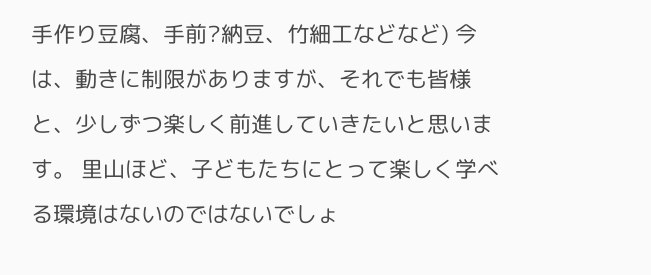手作り豆腐、手前?納豆、竹細工などなど) 今は、動きに制限がありますが、それでも皆様と、少しずつ楽しく前進していきたいと思います。 里山ほど、子どもたちにとって楽しく学べる環境はないのではないでしょ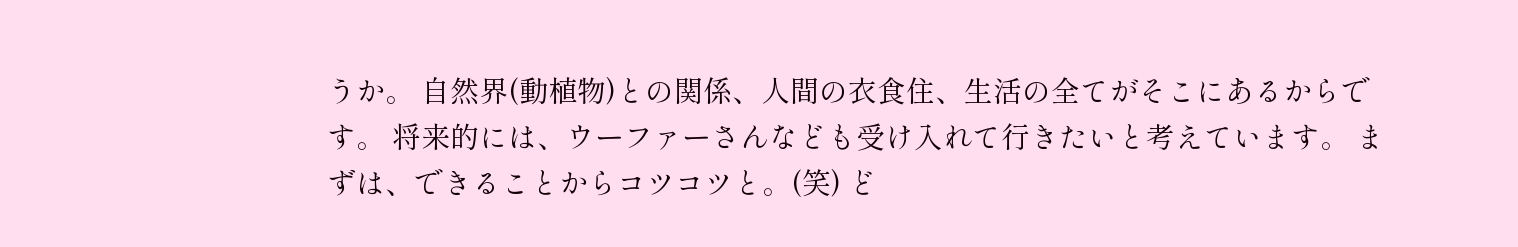うか。 自然界(動植物)との関係、人間の衣食住、生活の全てがそこにあるからです。 将来的には、ウーファーさんなども受け入れて行きたいと考えています。 まずは、できることからコツコツと。(笑) ど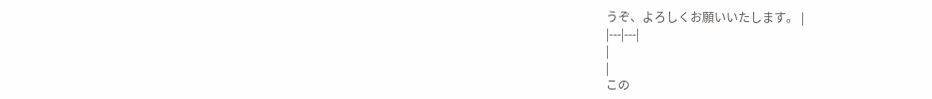うぞ、よろしくお願いいたします。 |
|---|---|
|
|
この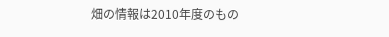畑の情報は2010年度のもの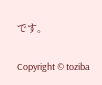です。

Copyright © toziba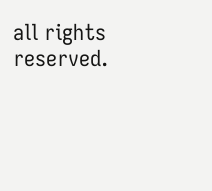all rights reserved.